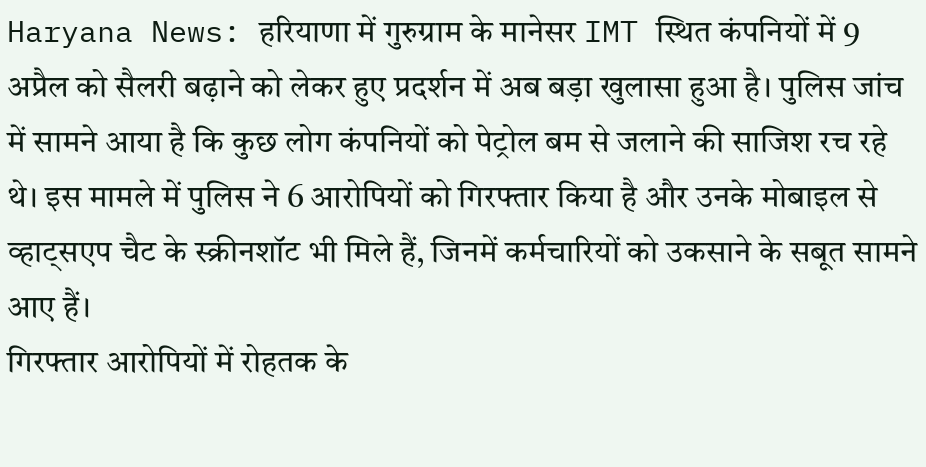Haryana News: हरियाणा में गुरुग्राम के मानेसर IMT स्थित कंपनियों में 9 अप्रैल को सैलरी बढ़ाने को लेकर हुए प्रदर्शन में अब बड़ा खुलासा हुआ है। पुलिस जांच में सामने आया है कि कुछ लोग कंपनियों को पेट्रोल बम से जलाने की साजिश रच रहे थे। इस मामले में पुलिस ने 6 आरोपियों को गिरफ्तार किया है और उनके मोबाइल से व्हाट्सएप चैट के स्क्रीनशॉट भी मिले हैं, जिनमें कर्मचारियों को उकसाने के सबूत सामने आए हैं।
गिरफ्तार आरोपियों में रोहतक के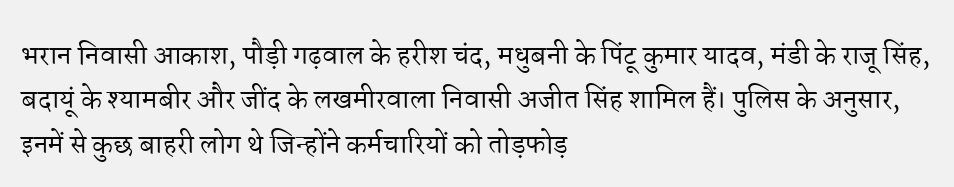भरान निवासी आकाश, पौड़ी गढ़वाल के हरीश चंद, मधुबनी के पिंटू कुमार यादव, मंडी के राजू सिंह, बदायूं के श्यामबीर और जींद के लखमीरवाला निवासी अजीत सिंह शामिल हैं। पुलिस के अनुसार, इनमें से कुछ बाहरी लोग थे जिन्होंने कर्मचारियों को तोड़फोड़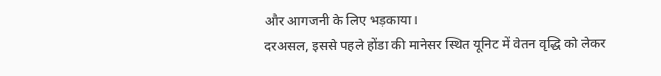और आगजनी के लिए भड़काया।
दरअसल, इससे पहले होंडा की मानेसर स्थित यूनिट में वेतन वृद्धि को लेकर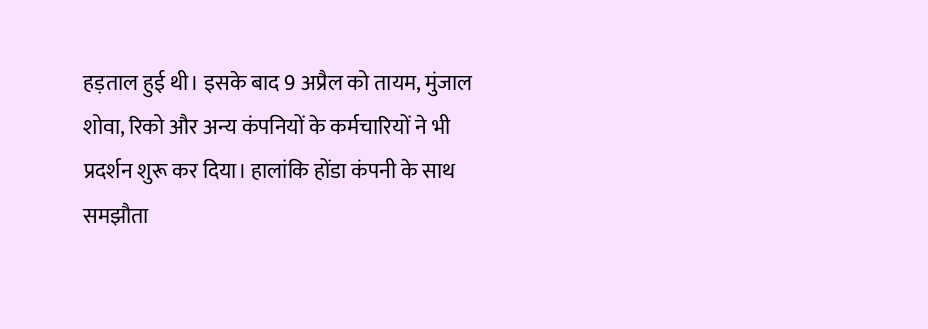हड़ताल हुई थी। इसके बाद 9 अप्रैल को तायम, मुंजाल शोवा, रिको और अन्य कंपनियों के कर्मचारियों ने भी प्रदर्शन शुरू कर दिया। हालांकि होंडा कंपनी के साथ समझौता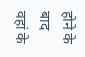होने के बाद वहां के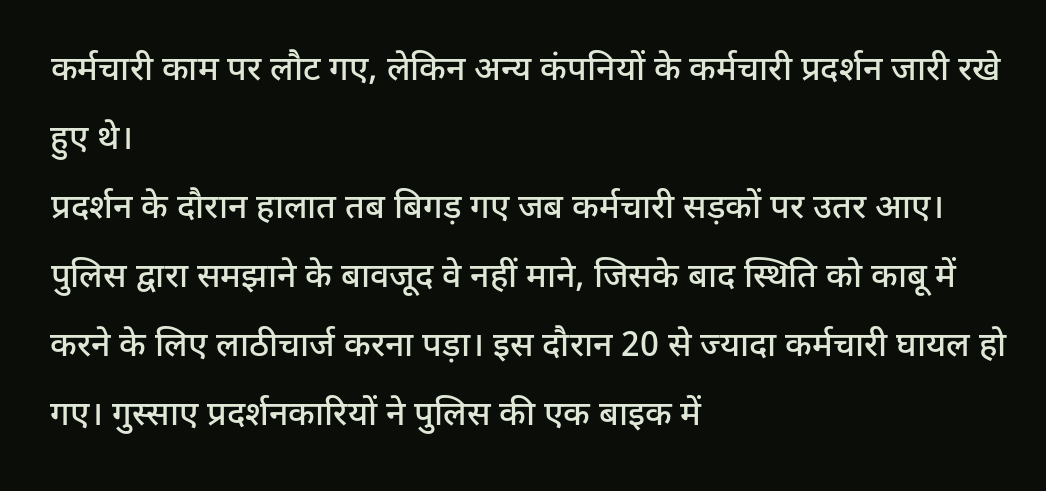कर्मचारी काम पर लौट गए, लेकिन अन्य कंपनियों के कर्मचारी प्रदर्शन जारी रखे हुए थे।
प्रदर्शन के दौरान हालात तब बिगड़ गए जब कर्मचारी सड़कों पर उतर आए। पुलिस द्वारा समझाने के बावजूद वे नहीं माने, जिसके बाद स्थिति को काबू में करने के लिए लाठीचार्ज करना पड़ा। इस दौरान 20 से ज्यादा कर्मचारी घायल हो गए। गुस्साए प्रदर्शनकारियों ने पुलिस की एक बाइक में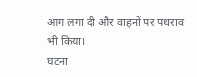आग लगा दी और वाहनों पर पथराव भी किया।
घटना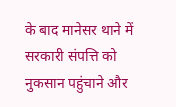के बाद मानेसर थाने में सरकारी संपत्ति को नुकसान पहुंचाने और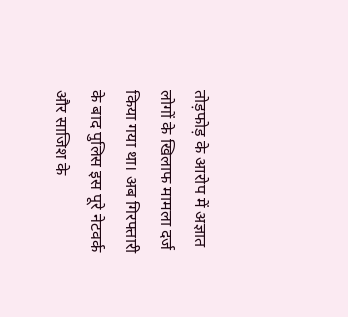तोड़फोड़ के आरोप में अज्ञात लोगों के खिलाफ मामला दर्ज किया गया था। अब गिरफ्तारी के बाद पुलिस इस पूरे नेटवर्क और साजिश के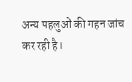अन्य पहलुओं की गहन जांच कर रही है।